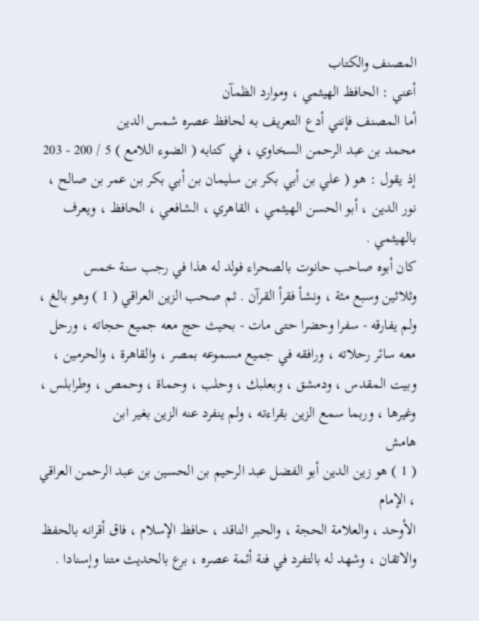المصنف والكتاب
أعني : الحافظ الهيثمي ، وموارد الظمآن
أما المصنف فإنني أدع التعريف به لحافظ عصره شمس الدين
محمد بن عبد الرحمن السخاوي ، في كتابه ( الضوء اللامع ) 5 / 200 - 203
إذ يقول : هو ( علي بن أبي بكر بن سليمان بن أبي بكر بن عمر بن صالح ،
نور الدين ، أبو الحسن الهيثمي ، القاهري ، الشافعي ، الحافظ ، ويعرف
بالهيثمي .
كان أبوه صاحب حانوت بالصحراء فولد له هذا في رجب سنة خمس
وثلاثين وسبع مئة ، ونشأ فقرأ القرآن . ثم صحب الزين العراقي ( 1 ) وهو بالغ ،
ولم يفارقه - سفرا وحضرا حتى مات - بحيث حج معه جميع حجاته ، ورحل
معه سائر رحلاته ، ورافقه في جميع مسموعه بمصر ، والقاهرة ، والحرمين ،
وبيت المقدس ، ودمشق ، وبعلبك ، وحلب ، وحماة ، وحمص ، وطرابلس ،
وغيرها ، وربما سمع الزين بقراءته ، ولم ينفرد عنه الزين بغير ابن
هامش
( 1 ) هو زين الدين أبو الفضل عبد الرحيم بن الحسين بن عبد الرحمن العراقي ، الإمام
الأوحد ، والعلامة الحجة ، والحبر الناقد ، حافظ الإسلام ، فاق أقرانه بالحفظ
والاتقان ، وشهد له بالتفرد في فنة أئمة عصره ، برع بالحديث متنا وإسنادا .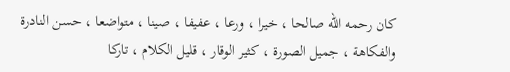كان رحمه الله صالحا ، خيرا ، ورعا ، عفيفا ، صينا ، متواضعا ، حسن النادرة
والفكاهة ، جميل الصورة ، كثير الوقار ، قليل الكلام ، تاركا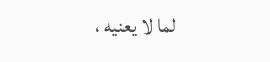لما لا يعنيه ،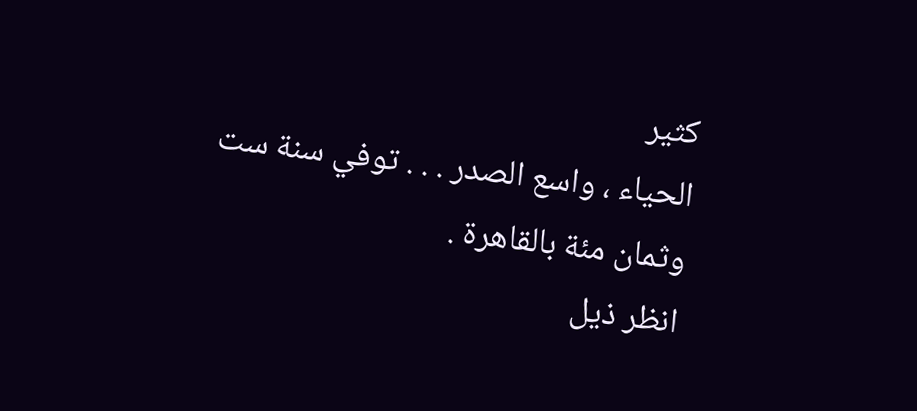كثير
الحياء ، واسع الصدر . . . توفي سنة ست وثمان مئة بالقاهرة .
انظر ذيل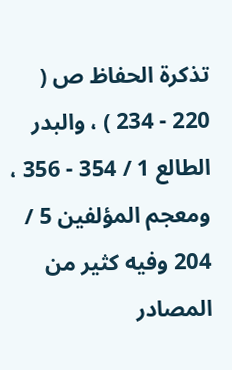تذكرة الحفاظ ص ( 220 - 234 ) ، والبدر الطالع 1 / 354 - 356 ،
ومعجم المؤلفين 5 / 204 وفيه كثير من المصادر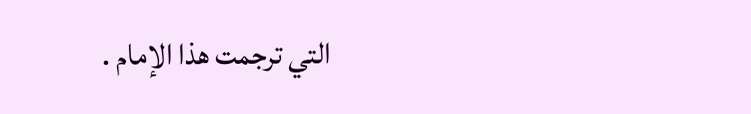التي ترجمت هذا الإمام .